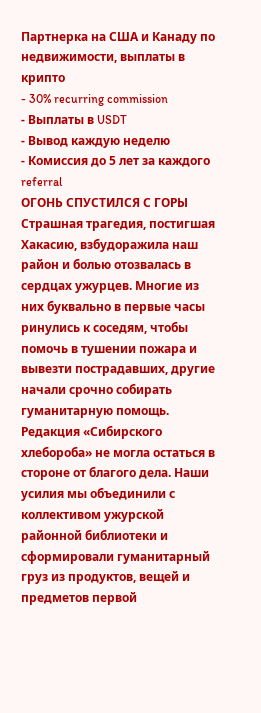Партнерка на США и Канаду по недвижимости, выплаты в крипто
- 30% recurring commission
- Выплаты в USDT
- Вывод каждую неделю
- Комиссия до 5 лет за каждого referral
ОГОНЬ СПУСТИЛСЯ С ГОРЫ
Страшная трагедия, постигшая Хакасию, взбудоражила наш район и болью отозвалась в сердцах ужурцев. Многие из них буквально в первые часы ринулись к соседям, чтобы помочь в тушении пожара и вывезти пострадавших, другие начали срочно собирать гуманитарную помощь. Редакция «Сибирского хлебороба» не могла остаться в стороне от благого дела. Наши усилия мы объединили с коллективом ужурской районной библиотеки и сформировали гуманитарный груз из продуктов, вещей и предметов первой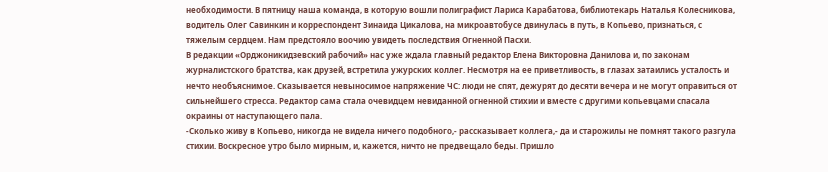необходимости. В пятницу наша команда, в которую вошли полиграфист Лариса Карабатова, библиотекарь Наталья Колесникова, водитель Олег Савинкин и корреспондент Зинаида Цикалова, на микроавтобусе двинулась в путь, в Копьево, признаться, с тяжелым сердцем. Нам предстояло воочию увидеть последствия Огненной Пасхи.
В редакции «Орджоникидзевский рабочий» нас уже ждала главный редактор Елена Викторовна Данилова и, по законам журналистского братства, как друзей, встретила ужурских коллег. Несмотря на ее приветливость, в глазах затаились усталость и нечто необъяснимое. Сказывается невыносимое напряжение ЧС: люди не спят, дежурят до десяти вечера и не могут оправиться от сильнейшего стресса. Редактор сама стала очевидцем невиданной огненной стихии и вместе с другими копьевцами спасала окраины от наступающего пала.
-Сколько живу в Копьево, никогда не видела ничего подобного,- рассказывает коллега,- да и старожилы не помнят такого разгула стихии. Воскресное утро было мирным, и, кажется, ничто не предвещало беды. Пришло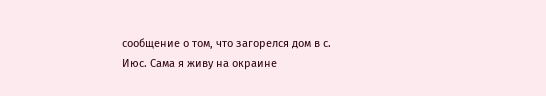сообщение о том, что загорелся дом в с. Июс. Сама я живу на окраине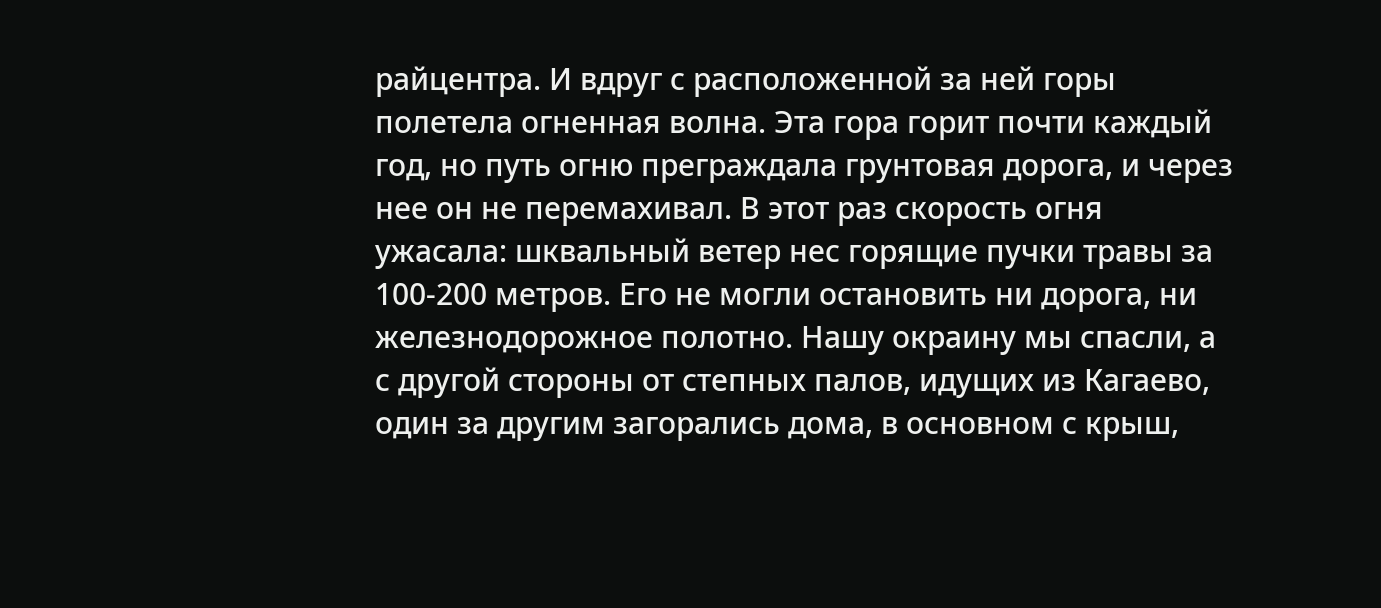райцентра. И вдруг с расположенной за ней горы полетела огненная волна. Эта гора горит почти каждый год, но путь огню преграждала грунтовая дорога, и через нее он не перемахивал. В этот раз скорость огня ужасала: шквальный ветер нес горящие пучки травы за 100-200 метров. Его не могли остановить ни дорога, ни железнодорожное полотно. Нашу окраину мы спасли, а с другой стороны от степных палов, идущих из Кагаево, один за другим загорались дома, в основном с крыш,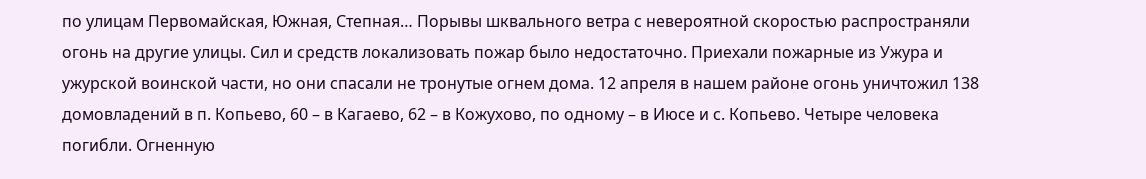по улицам Первомайская, Южная, Степная… Порывы шквального ветра с невероятной скоростью распространяли огонь на другие улицы. Сил и средств локализовать пожар было недостаточно. Приехали пожарные из Ужура и ужурской воинской части, но они спасали не тронутые огнем дома. 12 апреля в нашем районе огонь уничтожил 138 домовладений в п. Копьево, 60 – в Кагаево, 62 – в Кожухово, по одному – в Июсе и с. Копьево. Четыре человека погибли. Огненную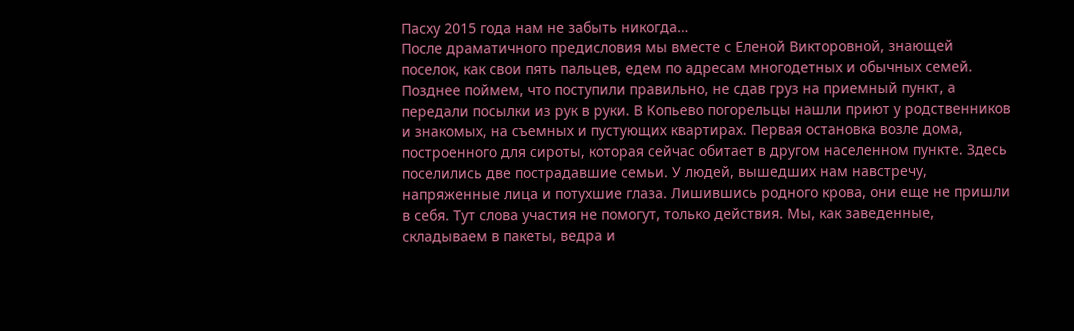Пасху 2015 года нам не забыть никогда…
После драматичного предисловия мы вместе с Еленой Викторовной, знающей поселок, как свои пять пальцев, едем по адресам многодетных и обычных семей. Позднее поймем, что поступили правильно, не сдав груз на приемный пункт, а передали посылки из рук в руки. В Копьево погорельцы нашли приют у родственников и знакомых, на съемных и пустующих квартирах. Первая остановка возле дома, построенного для сироты, которая сейчас обитает в другом населенном пункте. Здесь поселились две пострадавшие семьи. У людей, вышедших нам навстречу, напряженные лица и потухшие глаза. Лишившись родного крова, они еще не пришли в себя. Тут слова участия не помогут, только действия. Мы, как заведенные, складываем в пакеты, ведра и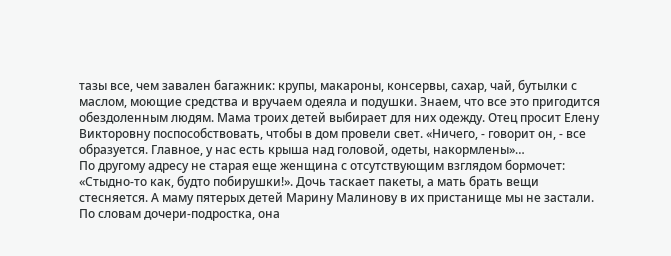тазы все, чем завален багажник: крупы, макароны, консервы, сахар, чай, бутылки с маслом, моющие средства и вручаем одеяла и подушки. Знаем, что все это пригодится обездоленным людям. Мама троих детей выбирает для них одежду. Отец просит Елену Викторовну поспособствовать, чтобы в дом провели свет. «Ничего, - говорит он, - все образуется. Главное, у нас есть крыша над головой, одеты, накормлены»…
По другому адресу не старая еще женщина с отсутствующим взглядом бормочет: «Стыдно-то как, будто побирушки!». Дочь таскает пакеты, а мать брать вещи стесняется. А маму пятерых детей Марину Малинову в их пристанище мы не застали. По словам дочери-подростка, она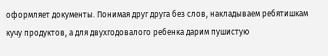оформляет документы. Понимая друг друга без слов, накладываем ребятишкам кучу продуктов, а для двухгодовалого ребенка дарим пушистую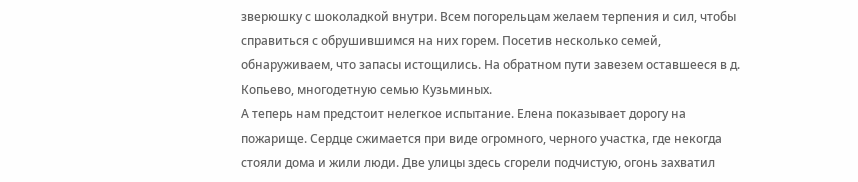зверюшку с шоколадкой внутри. Всем погорельцам желаем терпения и сил, чтобы справиться с обрушившимся на них горем. Посетив несколько семей, обнаруживаем, что запасы истощились. На обратном пути завезем оставшееся в д. Копьево, многодетную семью Кузьминых.
А теперь нам предстоит нелегкое испытание. Елена показывает дорогу на пожарище. Сердце сжимается при виде огромного, черного участка, где некогда стояли дома и жили люди. Две улицы здесь сгорели подчистую, огонь захватил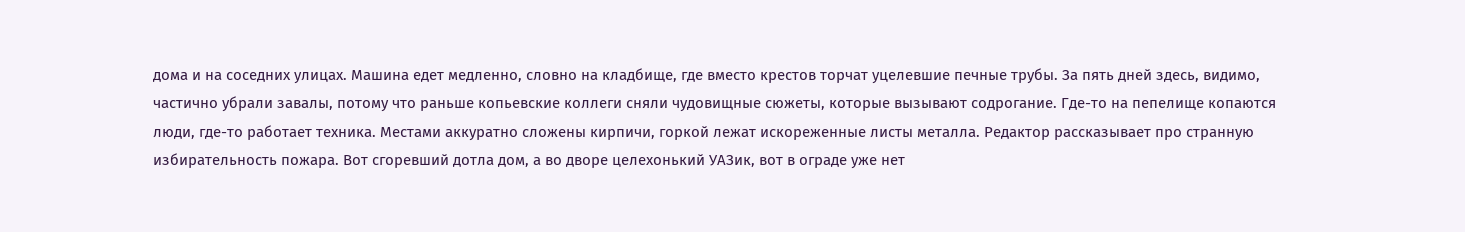дома и на соседних улицах. Машина едет медленно, словно на кладбище, где вместо крестов торчат уцелевшие печные трубы. За пять дней здесь, видимо, частично убрали завалы, потому что раньше копьевские коллеги сняли чудовищные сюжеты, которые вызывают содрогание. Где-то на пепелище копаются люди, где-то работает техника. Местами аккуратно сложены кирпичи, горкой лежат искореженные листы металла. Редактор рассказывает про странную избирательность пожара. Вот сгоревший дотла дом, а во дворе целехонький УАЗик, вот в ограде уже нет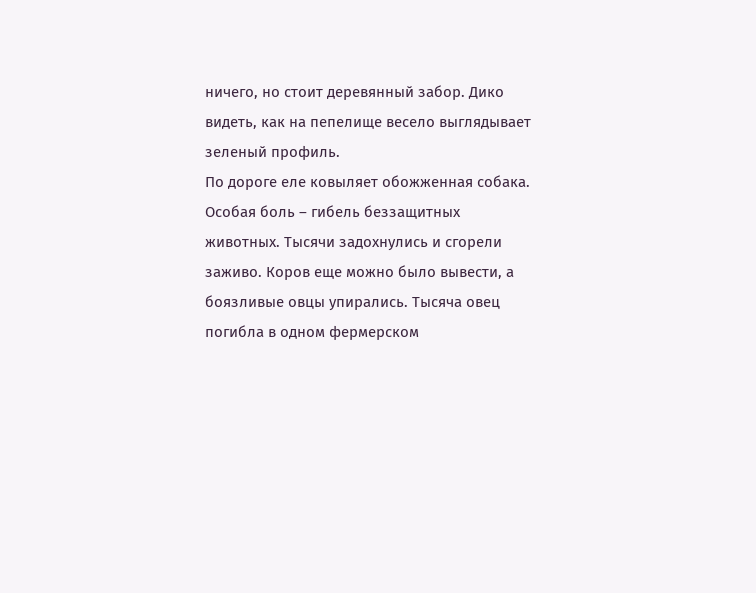ничего, но стоит деревянный забор. Дико видеть, как на пепелище весело выглядывает зеленый профиль.
По дороге еле ковыляет обожженная собака. Особая боль – гибель беззащитных животных. Тысячи задохнулись и сгорели заживо. Коров еще можно было вывести, а боязливые овцы упирались. Тысяча овец погибла в одном фермерском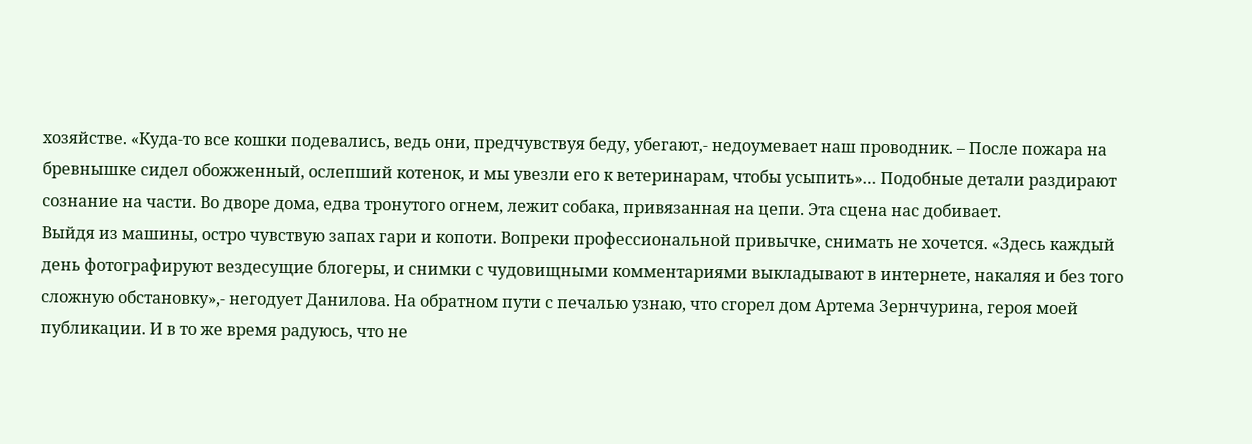хозяйстве. «Куда-то все кошки подевались, ведь они, предчувствуя беду, убегают,- недоумевает наш проводник. – После пожара на бревнышке сидел обожженный, ослепший котенок, и мы увезли его к ветеринарам, чтобы усыпить»… Подобные детали раздирают сознание на части. Во дворе дома, едва тронутого огнем, лежит собака, привязанная на цепи. Эта сцена нас добивает.
Выйдя из машины, остро чувствую запах гари и копоти. Вопреки профессиональной привычке, снимать не хочется. «Здесь каждый день фотографируют вездесущие блогеры, и снимки с чудовищными комментариями выкладывают в интернете, накаляя и без того сложную обстановку»,- негодует Данилова. На обратном пути с печалью узнаю, что сгорел дом Артема Зернчурина, героя моей публикации. И в то же время радуюсь, что не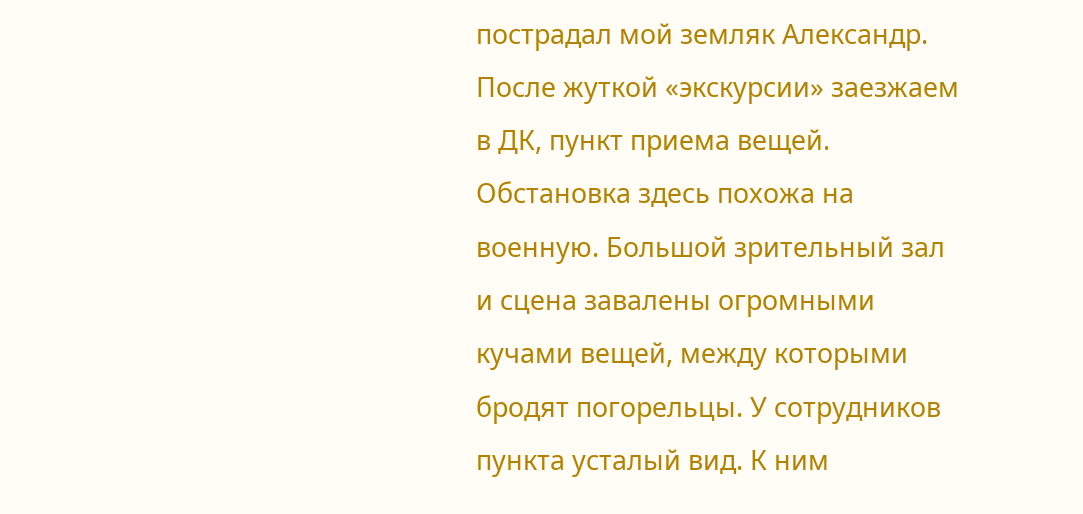пострадал мой земляк Александр.
После жуткой «экскурсии» заезжаем в ДК, пункт приема вещей. Обстановка здесь похожа на военную. Большой зрительный зал и сцена завалены огромными кучами вещей, между которыми бродят погорельцы. У сотрудников пункта усталый вид. К ним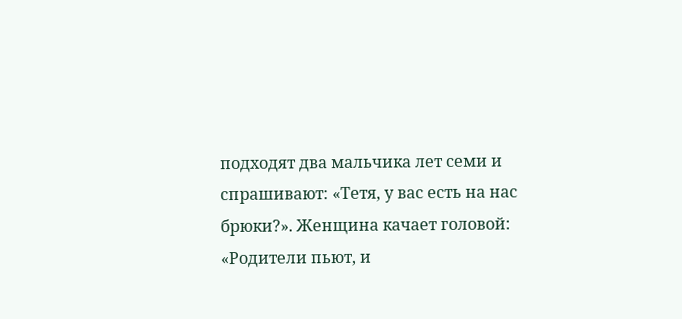подходят два мальчика лет семи и спрашивают: «Тетя, у вас есть на нас брюки?». Женщина качает головой: «Родители пьют, и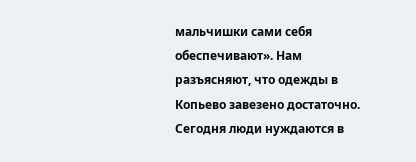мальчишки сами себя обеспечивают». Нам разъясняют, что одежды в Копьево завезено достаточно. Сегодня люди нуждаются в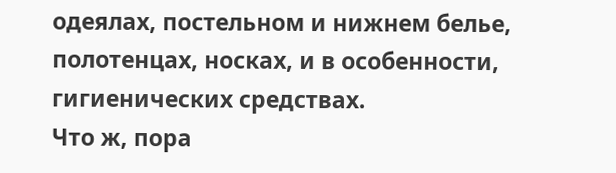одеялах, постельном и нижнем белье, полотенцах, носках, и в особенности, гигиенических средствах.
Что ж, пора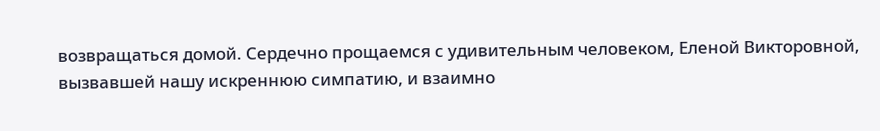возвращаться домой. Сердечно прощаемся с удивительным человеком, Еленой Викторовной, вызвавшей нашу искреннюю симпатию, и взаимно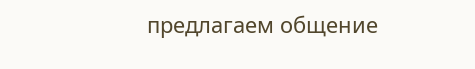предлагаем общение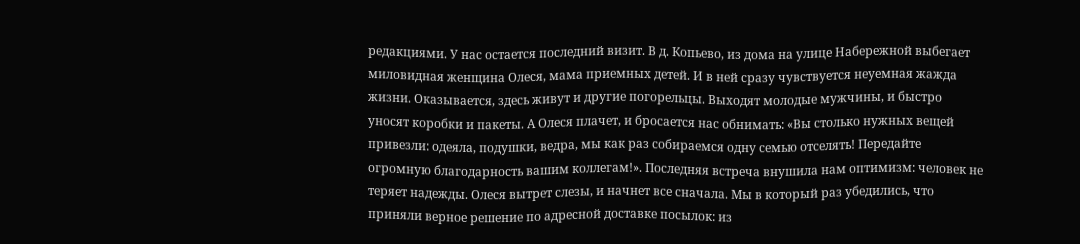редакциями. У нас остается последний визит. В д. Копьево, из дома на улице Набережной выбегает миловидная женщина Олеся, мама приемных детей. И в ней сразу чувствуется неуемная жажда жизни. Оказывается, здесь живут и другие погорельцы. Выходят молодые мужчины, и быстро уносят коробки и пакеты. А Олеся плачет, и бросается нас обнимать: «Вы столько нужных вещей привезли: одеяла, подушки, ведра, мы как раз собираемся одну семью отселять! Передайте огромную благодарность вашим коллегам!». Последняя встреча внушила нам оптимизм: человек не теряет надежды. Олеся вытрет слезы, и начнет все сначала. Мы в который раз убедились, что приняли верное решение по адресной доставке посылок: из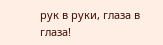рук в руки, глаза в глаза!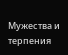Мужества и терпения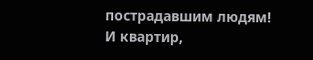пострадавшим людям! И квартир,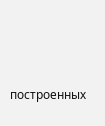построенных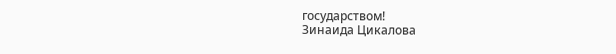государством!
Зинаида Цикалова